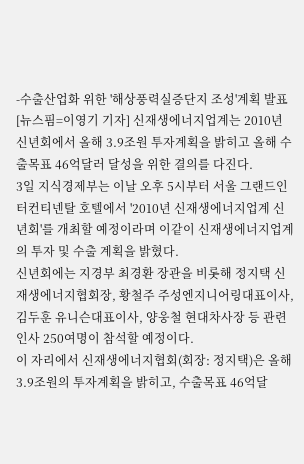-수출산업화 위한 '해상풍력실증단지 조성'계획 발표
[뉴스핌=이영기 기자] 신재생에너지업계는 2010년 신년회에서 올해 3.9조원 투자계획을 밝히고 올해 수출목표 46억달러 달성을 위한 결의를 다진다.
3일 지식경제부는 이날 오후 5시부터 서울 그랜드인터컨티넨탈 호텔에서 '2010년 신재생에너지업계 신년회'를 개최할 예정이라며 이같이 신재생에너지업계의 투자 및 수출 계획을 밝혔다.
신년회에는 지경부 최경환 장관을 비롯해 정지택 신재생에너지협회장, 황철주 주성엔지니어링대표이사, 김두훈 유니슨대표이사, 양웅철 현대차사장 등 관련 인사 250여명이 참석할 예정이다.
이 자리에서 신재생에너지협회(회장: 정지택)은 올해 3.9조원의 투자계획을 밝히고, 수출목표 46억달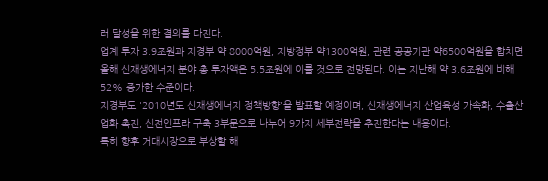러 달성을 위한 결의를 다진다.
업계 투자 3.9조원과 지경부 약 8000억원, 지방정부 약1300억원, 관련 공공기관 약6500억원을 합치면 올해 신재생에너지 분야 총 투자액은 5.5조원에 이를 것으로 전망된다. 이는 지난해 약 3.6조원에 비해 52% 증가한 수준이다.
지경부도 '2010년도 신재생에너지 정책방향'을 발표할 예정이며, 신재생에너지 산업육성 가속화, 수출산업화 촉진, 신전인프라 구축 3부문으로 나누어 9가지 세부전략을 추진한다는 내용이다.
특히 향후 거대시장으로 부상할 해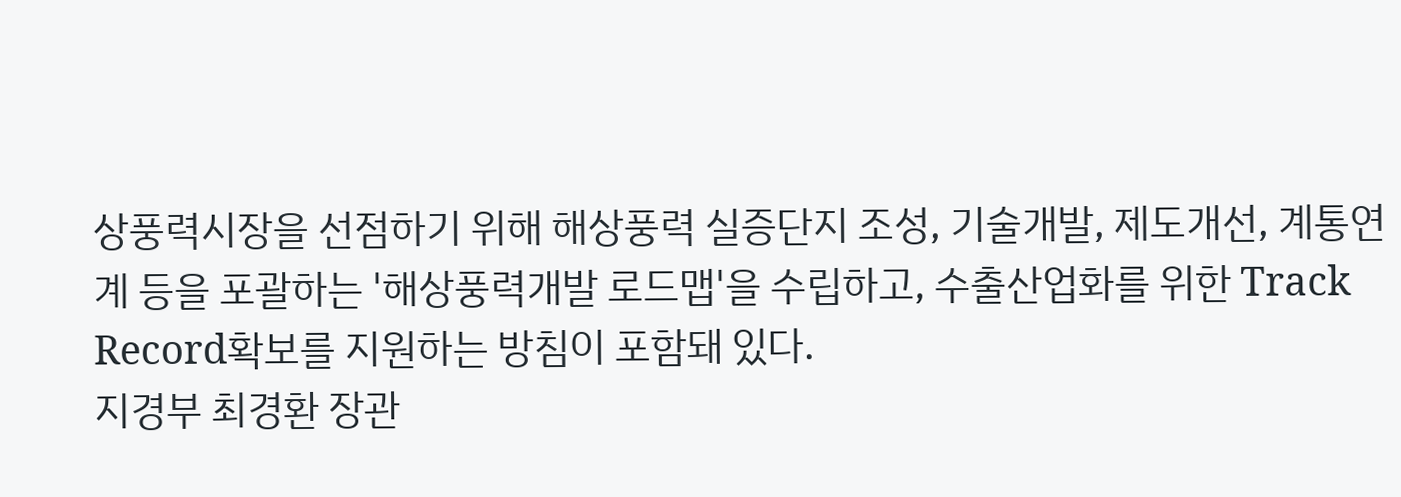상풍력시장을 선점하기 위해 해상풍력 실증단지 조성, 기술개발, 제도개선, 계통연계 등을 포괄하는 '해상풍력개발 로드맵'을 수립하고, 수출산업화를 위한 Track Record확보를 지원하는 방침이 포함돼 있다.
지경부 최경환 장관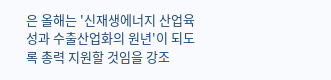은 올해는 '신재생에너지 산업육성과 수출산업화의 원년'이 되도록 총력 지원할 것임을 강조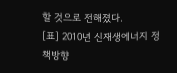할 것으로 전해졌다.
[표] 2010년 신재생에너지 정책방향